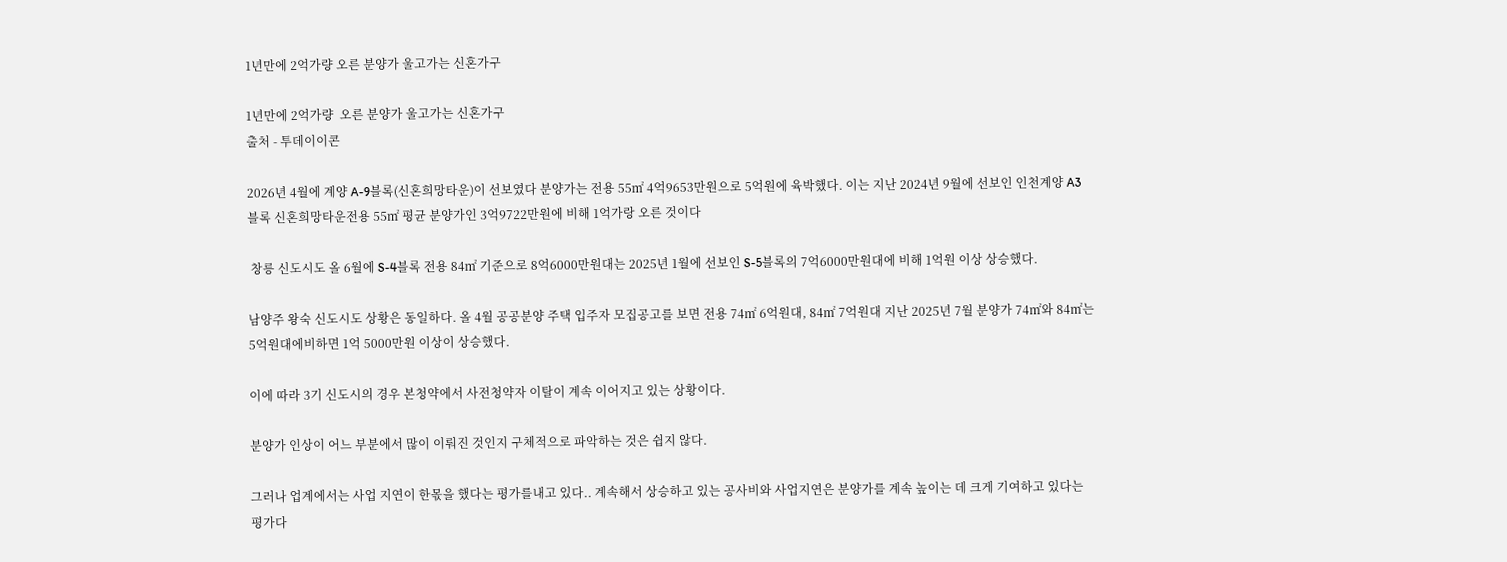1년만에 2억가량 오른 분양가 울고가는 신혼가구

1년만에 2억가량  오른 분양가 울고가는 신혼가구
출처 - 투데이이콘

2026년 4월에 계양 A-9블록(신혼희망타운)이 선보였다 분양가는 전용 55㎡ 4억9653만원으로 5억원에 육박했다. 이는 지난 2024년 9월에 선보인 인천계양 A3블록 신혼희망타운전용 55㎡ 평균 분양가인 3억9722만원에 비해 1억가랑 오른 것이다

 창릉 신도시도 올 6월에 S-4블록 전용 84㎡ 기준으로 8억6000만원대는 2025년 1월에 선보인 S-5블록의 7억6000만원대에 비해 1억원 이상 상승했다.

남양주 왕숙 신도시도 상황은 동일하다. 올 4월 공공분양 주택 입주자 모집공고를 보면 전용 74㎡ 6억원대, 84㎡ 7억원대 지난 2025년 7월 분양가 74㎡와 84㎡는 5억원대에비하면 1억 5000만원 이상이 상승했다.

이에 따라 3기 신도시의 경우 본청약에서 사전청약자 이탈이 계속 이어지고 있는 상황이다.

분양가 인상이 어느 부분에서 많이 이뤄진 것인지 구체적으로 파악하는 것은 쉽지 않다.

그러나 업계에서는 사업 지연이 한몫을 했다는 평가를내고 있다.. 계속해서 상승하고 있는 공사비와 사업지연은 분양가를 계속 높이는 데 크게 기여하고 있다는 평가다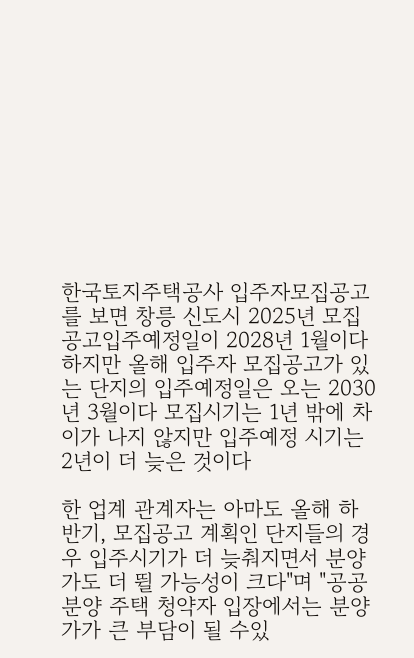한국토지주택공사 입주자모집공고를 보면 창릉 신도시 2025년 모집공고입주예정일이 2028년 1월이다 하지만 올해 입주자 모집공고가 있는 단지의 입주예정일은 오는 2030년 3월이다 모집시기는 1년 밖에 차이가 나지 않지만 입주예정 시기는 2년이 더 늦은 것이다

한 업계 관계자는 아마도 올해 하반기, 모집공고 계획인 단지들의 경우 입주시기가 더 늦춰지면서 분양가도 더 뛸 가능성이 크다"며 "공공분양 주택 청약자 입장에서는 분양가가 큰 부담이 될 수있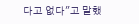다고 없다"고 말했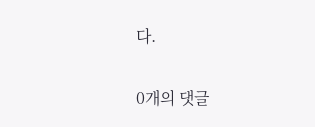다.

0개의 댓글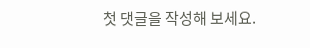첫 댓글을 작성해 보세요.